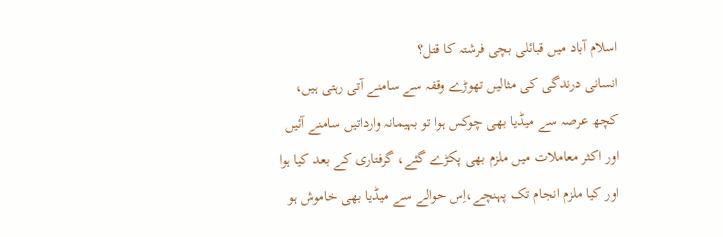اسلام آباد میں قبائلی بچی فرشتہ کا قتل؟
انسانی درندگی کی مثالیں تھوڑے وقفہ سے سامنے آتی رہتی ہیں، کچھ عرصہ سے میڈیا بھی چوکس ہوا تو بہیمانہ وارداتیں سامنے آئیں اور اکثر معاملات میں ملزم بھی پکڑے گئے، گرفتاری کے بعد کیا ہوا اور کیا ملزم انجام تک پہنچے،اِس حوالے سے میڈیا بھی خاموش ہو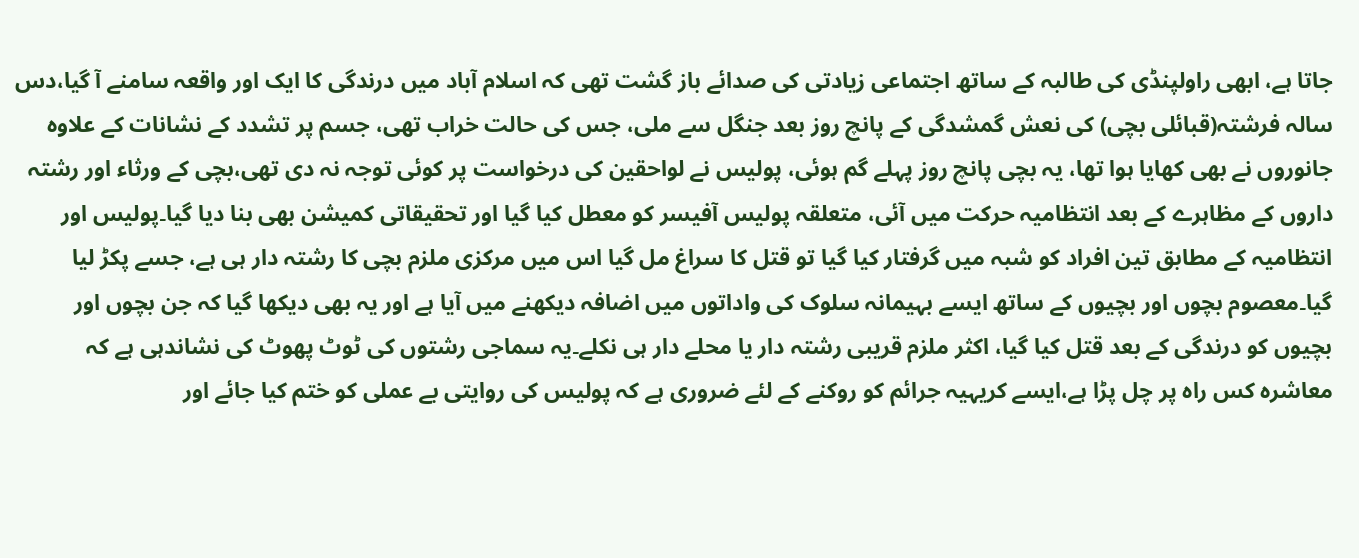جاتا ہے، ابھی راولپنڈی کی طالبہ کے ساتھ اجتماعی زیادتی کی صدائے باز گشت تھی کہ اسلام آباد میں درندگی کا ایک اور واقعہ سامنے آ گیا،دس سالہ فرشتہ(قبائلی بچی) کی نعش گمشدگی کے پانچ روز بعد جنگل سے ملی، جس کی حالت خراب تھی، جسم پر تشدد کے نشانات کے علاوہ جانوروں نے بھی کھایا ہوا تھا، یہ بچی پانچ روز پہلے گم ہوئی، پولیس نے لواحقین کی درخواست پر کوئی توجہ نہ دی تھی،بچی کے ورثاء اور رشتہ داروں کے مظاہرے کے بعد انتظامیہ حرکت میں آئی، متعلقہ پولیس آفیسر کو معطل کیا گیا اور تحقیقاتی کمیشن بھی بنا دیا گیا۔پولیس اور انتظامیہ کے مطابق تین افراد کو شبہ میں گرفتار کیا گیا تو قتل کا سراغ مل گیا اس میں مرکزی ملزم بچی کا رشتہ دار ہی ہے، جسے پکڑ لیا گیا۔معصوم بچوں اور بچیوں کے ساتھ ایسے بہیمانہ سلوک کی واداتوں میں اضافہ دیکھنے میں آیا ہے اور یہ بھی دیکھا گیا کہ جن بچوں اور بچیوں کو درندگی کے بعد قتل کیا گیا، اکثر ملزم قریبی رشتہ دار یا محلے دار ہی نکلے۔یہ سماجی رشتوں کی ٹوٹ پھوٹ کی نشاندہی ہے کہ معاشرہ کس راہ پر چل پڑا ہے،ایسے کریہیہ جرائم کو روکنے کے لئے ضروری ہے کہ پولیس کی روایتی بے عملی کو ختم کیا جائے اور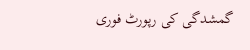گمشدگی کی رپورٹ فوری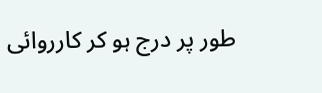طور پر درج ہو کر کارروائی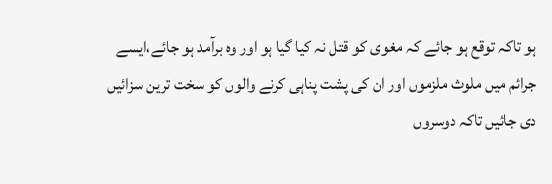ہو تاکہ توقع ہو جائے کہ مغوی کو قتل نہ کیا گیا ہو اور وہ برآمد ہو جائے،ایسے جرائم میں ملوث ملزموں اور ان کی پشت پناہی کرنے والوں کو سخت ترین سزائیں دی جائیں تاکہ دوسروں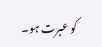کو عبرت ہو۔